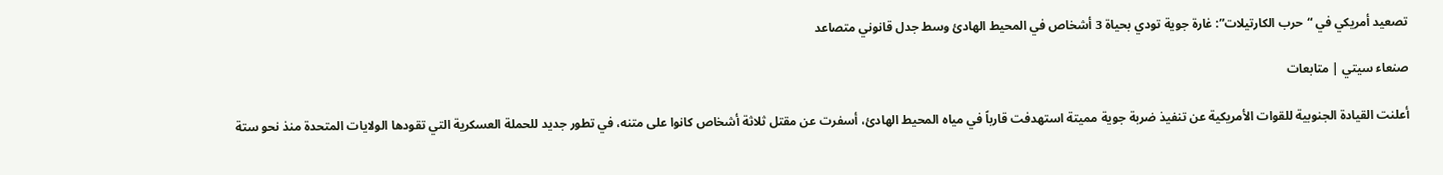تصعيد أمريكي في “حرب الكارتيلات”: غارة جوية تودي بحياة 3 أشخاص في المحيط الهادئ وسط جدل قانوني متصاعد

صنعاء سيتي | متابعات

أعلنت القيادة الجنوبية للقوات الأمريكية عن تنفيذ ضربة جوية مميتة استهدفت قارباً في مياه المحيط الهادئ، أسفرت عن مقتل ثلاثة أشخاص كانوا على متنه، في تطور جديد للحملة العسكرية التي تقودها الولايات المتحدة منذ نحو ستة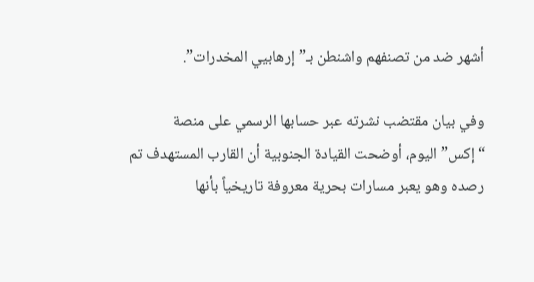أشهر ضد من تصنفهم واشنطن بـ”إرهابيي المخدرات”.

وفي بيان مقتضب نشرته عبر حسابها الرسمي على منصة “إكس” اليوم، أوضحت القيادة الجنوبية أن القارب المستهدف تم رصده وهو يعبر مسارات بحرية معروفة تاريخياً بأنها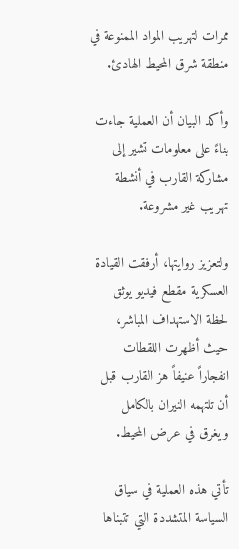ممرات لتهريب المواد الممنوعة في منطقة شرق المحيط الهادئ.

وأكد البيان أن العملية جاءت بناءً على معلومات تشير إلى مشاركة القارب في أنشطة تهريب غير مشروعة.

ولتعزيز روايتها، أرفقت القيادة العسكرية مقطع فيديو يوثق لحظة الاستهداف المباشر، حيث أظهرت اللقطات انفجاراً عنيفاً هز القارب قبل أن تلتهمه النيران بالكامل ويغرق في عرض المحيط.

تأتي هذه العملية في سياق السياسة المتشددة التي تتبناها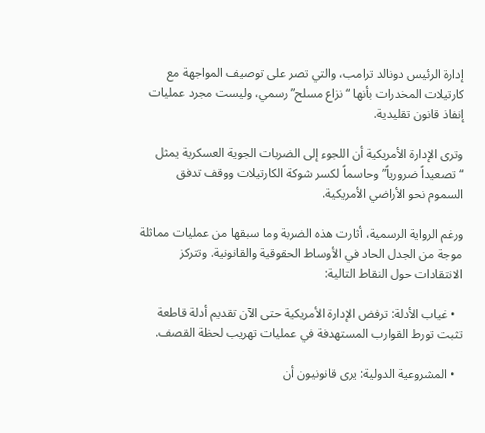إدارة الرئيس دونالد ترامب، والتي تصر على توصيف المواجهة مع كارتيلات المخدرات بأنها “نزاع مسلح” رسمي، وليست مجرد عمليات إنفاذ قانون تقليدية.

وترى الإدارة الأمريكية أن اللجوء إلى الضربات الجوية العسكرية يمثل “تصعيداً ضرورياً” وحاسماً لكسر شوكة الكارتيلات ووقف تدفق السموم نحو الأراضي الأمريكية.

ورغم الرواية الرسمية، أثارت هذه الضربة وما سبقها من عمليات مماثلة موجة من الجدل الحاد في الأوساط الحقوقية والقانونية. وتتركز الانتقادات حول النقاط التالية:

  • غياب الأدلة: ترفض الإدارة الأمريكية حتى الآن تقديم أدلة قاطعة تثبت تورط القوارب المستهدفة في عمليات تهريب لحظة القصف.

  • المشروعية الدولية: يرى قانونيون أن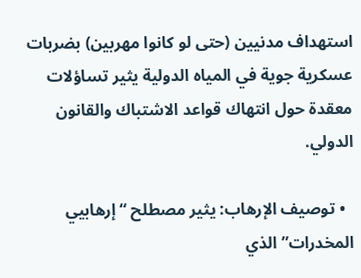استهداف مدنيين (حتى لو كانوا مهربين) بضربات عسكرية جوية في المياه الدولية يثير تساؤلات معقدة حول انتهاك قواعد الاشتباك والقانون الدولي.

  • توصيف الإرهاب: يثير مصطلح “إرهابيي المخدرات” الذي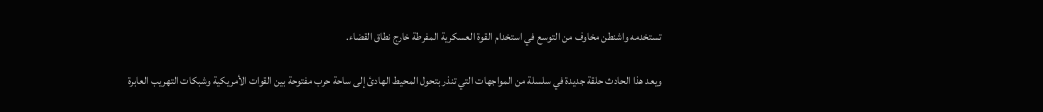تستخدمه واشنطن مخاوف من التوسع في استخدام القوة العسكرية المفرطة خارج نطاق القضاء.

ويعد هذا الحادث حلقة جديدة في سلسلة من المواجهات التي تنذر بتحول المحيط الهادئ إلى ساحة حرب مفتوحة بين القوات الأمريكية وشبكات التهريب العابرة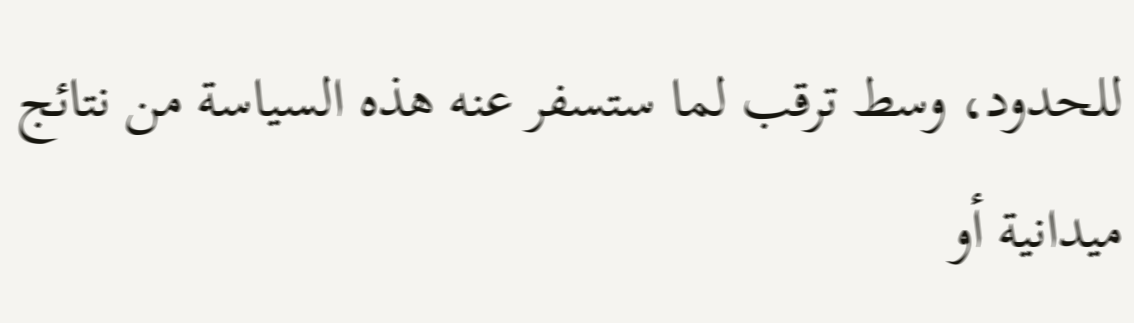للحدود، وسط ترقب لما ستسفر عنه هذه السياسة من نتائج ميدانية أو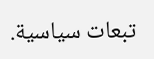تبعات سياسية.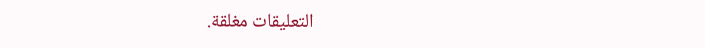التعليقات مغلقة.